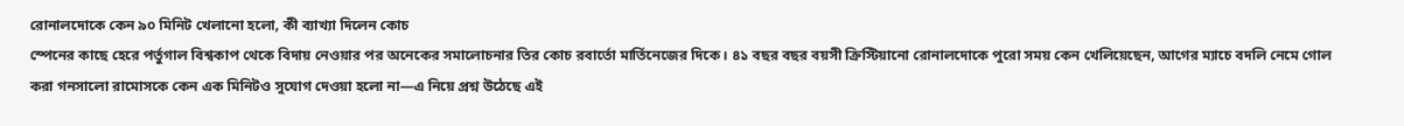রোনালদোকে কেন ৯০ মিনিট খেলানো হলো, কী ব্যাখ্যা দিলেন কোচ
স্পেনের কাছে হেরে পর্তুগাল বিশ্বকাপ থেকে বিদায় নেওয়ার পর অনেকের সমালোচনার তির কোচ রবার্তো মার্তিনেজের দিকে। ৪১ বছর বছর বয়সী ক্রিস্টিয়ানো রোনালদোকে পুরো সময় কেন খেলিয়েছেন, আগের ম্যাচে বদলি নেমে গোল করা গনসালো রামোসকে কেন এক মিনিটও সুযোগ দেওয়া হলো না—এ নিয়ে প্রশ্ন উঠেছে এই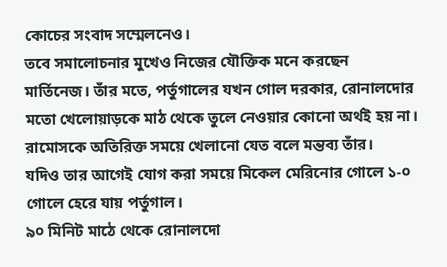কোচের সংবাদ সম্মেলনেও।
তবে সমালোচনার মুখেও নিজের যৌক্তিক মনে করছেন মার্তিনেজ। তাঁর মতে, পর্তুগালের যখন গোল দরকার, রোনালদোর মতো খেলোয়াড়কে মাঠ থেকে তুলে নেওয়ার কোনো অর্থই হয় না। রামোসকে অতিরিক্ত সময়ে খেলানো যেত বলে মন্তব্য তাঁর।
যদিও তার আগেই যোগ করা সময়ে মিকেল মেরিনোর গোলে ১-০ গোলে হেরে যায় পর্তুগাল।
৯০ মিনিট মাঠে থেকে রোনালদো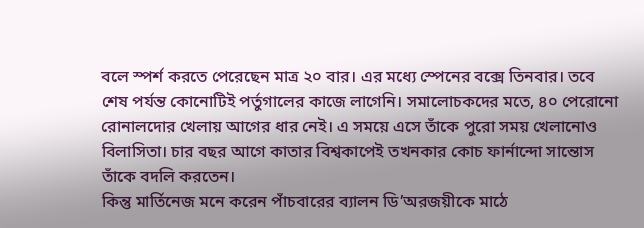বলে স্পর্শ করতে পেরেছেন মাত্র ২০ বার। এর মধ্যে স্পেনের বক্সে তিনবার। তবে শেষ পর্যন্ত কোনোটিই পর্তুগালের কাজে লাগেনি। সমালোচকদের মতে, ৪০ পেরোনো রোনালদোর খেলায় আগের ধার নেই। এ সময়ে এসে তাঁকে পুরো সময় খেলানোও বিলাসিতা। চার বছর আগে কাতার বিশ্বকাপেই তখনকার কোচ ফার্নান্দো সান্তোস তাঁকে বদলি করতেন।
কিন্তু মার্তিনেজ মনে করেন পাঁচবারের ব্যালন ডি’অরজয়ীকে মাঠে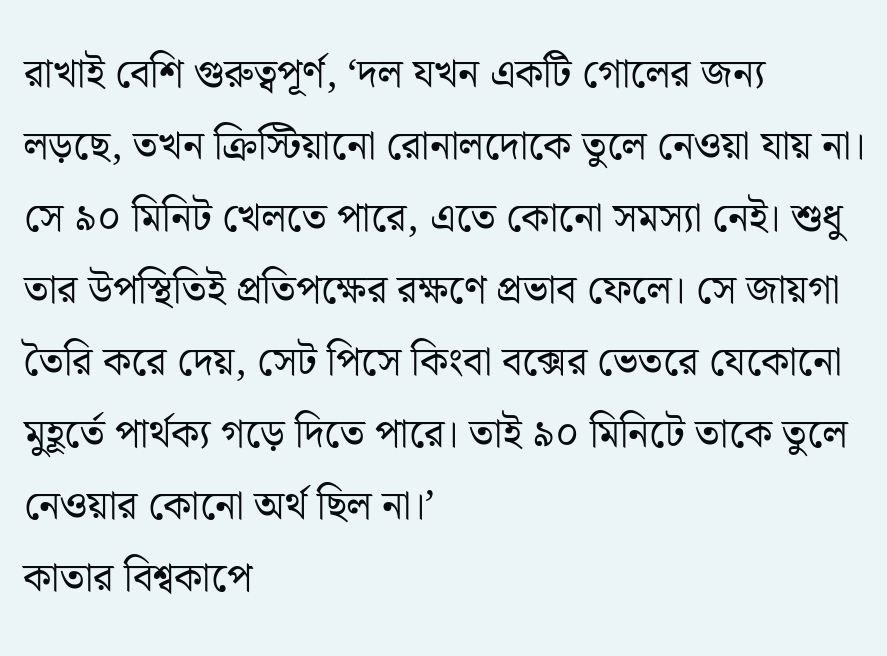রাখাই বেশি গুরুত্বপূর্ণ, ‘দল যখন একটি গোলের জন্য লড়ছে, তখন ক্রিস্টিয়ানো রোনালদোকে তুলে নেওয়া যায় না। সে ৯০ মিনিট খেলতে পারে, এতে কোনো সমস্যা নেই। শুধু তার উপস্থিতিই প্রতিপক্ষের রক্ষণে প্রভাব ফেলে। সে জায়গা তৈরি করে দেয়, সেট পিসে কিংবা বক্সের ভেতরে যেকোনো মুহূর্তে পার্থক্য গড়ে দিতে পারে। তাই ৯০ মিনিটে তাকে তুলে নেওয়ার কোনো অর্থ ছিল না।’
কাতার বিশ্বকাপে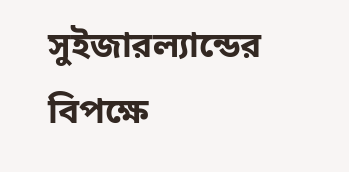সুইজারল্যান্ডের বিপক্ষে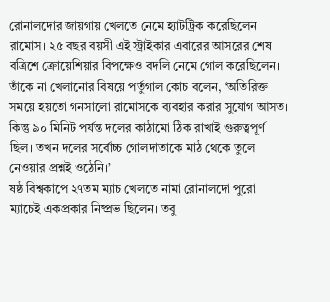রোনালদোর জায়গায় খেলতে নেমে হ্যাটট্রিক করেছিলেন রামোস। ২৫ বছর বয়সী এই স্ট্রাইকার এবারের আসরের শেষ বত্রিশে ক্রোয়েশিয়ার বিপক্ষেও বদলি নেমে গোল করেছিলেন। তাঁকে না খেলানোর বিষয়ে পর্তুগাল কোচ বলেন, ‘অতিরিক্ত সময়ে হয়তো গনসালো রামোসকে ব্যবহার করার সুযোগ আসত। কিন্তু ৯০ মিনিট পর্যন্ত দলের কাঠামো ঠিক রাখাই গুরুত্বপূর্ণ ছিল। তখন দলের সর্বোচ্চ গোলদাতাকে মাঠ থেকে তুলে নেওয়ার প্রশ্নই ওঠেনি।’
ষষ্ঠ বিশ্বকাপে ২৭তম ম্যাচ খেলতে নামা রোনালদো পুরো ম্যাচেই একপ্রকার নিষ্প্রভ ছিলেন। তবু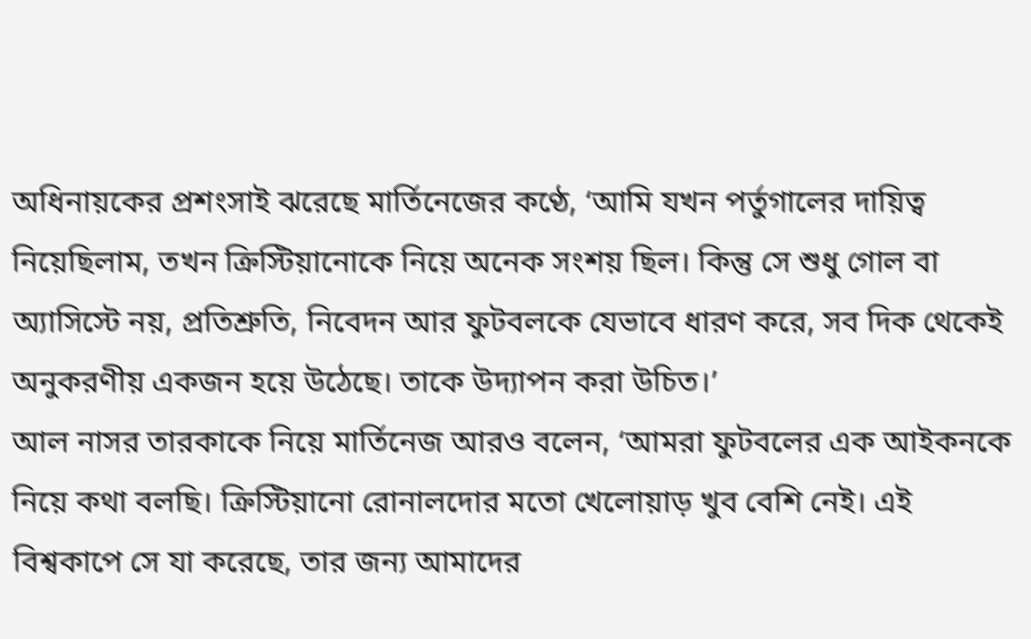অধিনায়কের প্রশংসাই ঝরেছে মার্তিনেজের কণ্ঠে, ‘আমি যখন পর্তুগালের দায়িত্ব নিয়েছিলাম, তখন ক্রিস্টিয়ানোকে নিয়ে অনেক সংশয় ছিল। কিন্তু সে শুধু গোল বা অ্যাসিস্টে নয়, প্রতিশ্রুতি, নিবেদন আর ফুটবলকে যেভাবে ধারণ করে, সব দিক থেকেই অনুকরণীয় একজন হয়ে উঠেছে। তাকে উদ্যাপন করা উচিত।’
আল নাসর তারকাকে নিয়ে মার্তিনেজ আরও বলেন, ‘আমরা ফুটবলের এক আইকনকে নিয়ে কথা বলছি। ক্রিস্টিয়ানো রোনালদোর মতো খেলোয়াড় খুব বেশি নেই। এই বিশ্বকাপে সে যা করেছে, তার জন্য আমাদের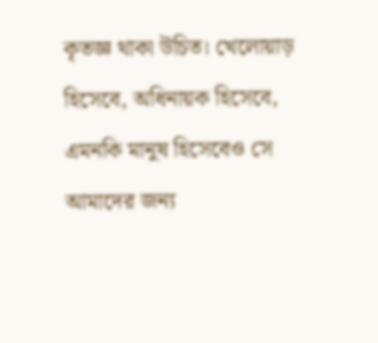কৃতজ্ঞ থাকা উচিত। খেলোয়াড় হিসেবে, অধিনায়ক হিসেবে, এমনকি মানুষ হিসেবেও সে আমাদের জন্য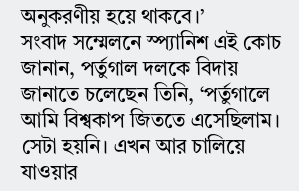অনুকরণীয় হয়ে থাকবে।’
সংবাদ সম্মেলনে স্প্যানিশ এই কোচ জানান, পর্তুগাল দলকে বিদায় জানাতে চলেছেন তিনি, ‘পর্তুগালে আমি বিশ্বকাপ জিততে এসেছিলাম। সেটা হয়নি। এখন আর চালিয়ে যাওয়ার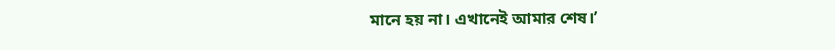মানে হয় না। এখানেই আমার শেষ।’